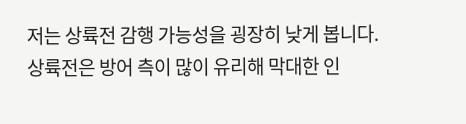저는 상륙전 감행 가능성을 굉장히 낮게 봅니다.
상륙전은 방어 측이 많이 유리해 막대한 인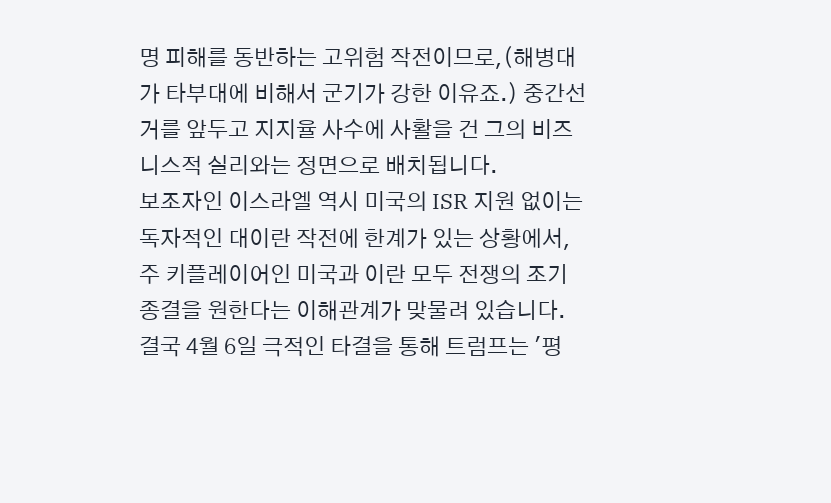명 피해를 동반하는 고위험 작전이므로,(해병대가 타부대에 비해서 군기가 강한 이유죠.) 중간선거를 앞두고 지지율 사수에 사활을 건 그의 비즈니스적 실리와는 정면으로 배치됩니다.
보조자인 이스라엘 역시 미국의 ISR 지원 없이는 독자적인 대이란 작전에 한계가 있는 상황에서, 주 키플레이어인 미국과 이란 모두 전쟁의 조기 종결을 원한다는 이해관계가 맞물려 있습니다.
결국 4월 6일 극적인 타결을 통해 트럼프는 '평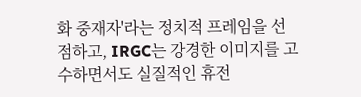화 중재자'라는 정치적 프레임을 선점하고, IRGC는 강경한 이미지를 고수하면서도 실질적인 휴전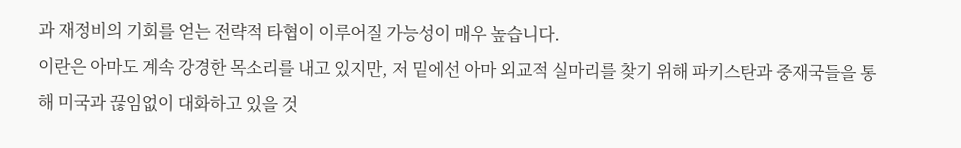과 재정비의 기회를 얻는 전략적 타협이 이루어질 가능성이 매우 높습니다.
이란은 아마도 계속 강경한 목소리를 내고 있지만, 저 밑에선 아마 외교적 실마리를 찾기 위해 파키스탄과 중재국들을 통해 미국과 끊임없이 대화하고 있을 것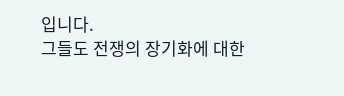입니다.
그들도 전쟁의 장기화에 대한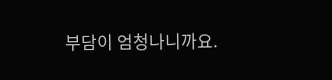부담이 엄청나니까요.